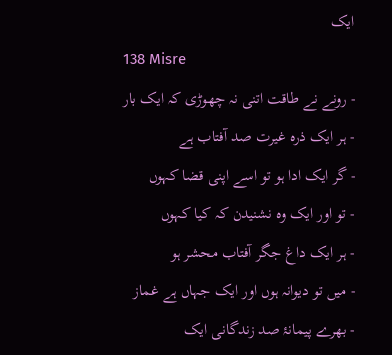ایک
138 Misre
- رونے نے طاقت اتنی نہ چھوڑی کہ ایک بار
- ہر ایک ذرہ غیرت صد آفتاب ہے
- گر ایک ادا ہو تو اسے اپنی قضا کہوں
- تو اور ایک وہ نشنیدن کہ کیا کہوں
- ہر ایک داغ جگر آفتاب محشر ہو
- میں تو دیوانہ ہوں اور ایک جہاں ہے غماز
- بھرے پیمانۂ صد زندگانی ایک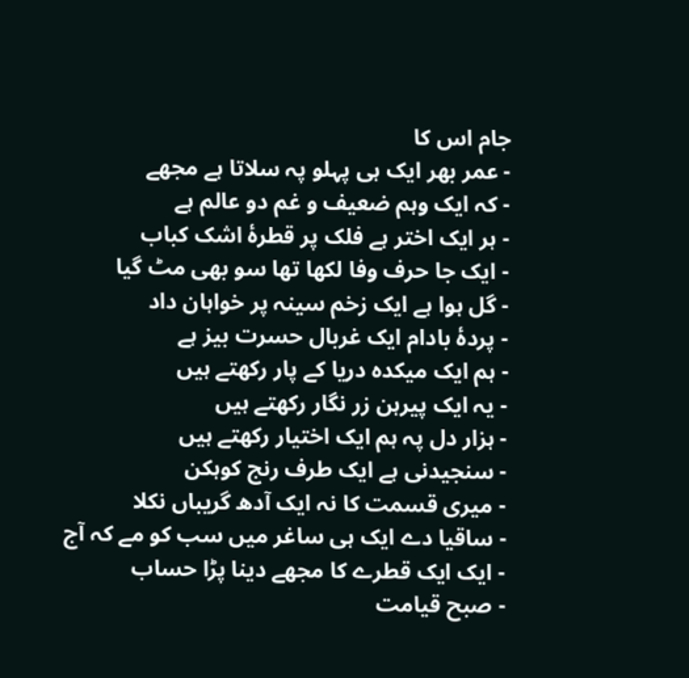جام اس کا
- عمر بھر ایک ہی پہلو پہ سلاتا ہے مجھے
- کہ ایک وہم ضعیف و غم دو عالم ہے
- ہر ایک اختر ہے فلک پر قطرۂ اشک کباب
- ایک جا حرف وفا لکھا تھا سو بھی مٹ گیا
- گل ہوا ہے ایک زخم سینہ پر خواہان داد
- پردۂ بادام ایک غربال حسرت بیز ہے
- ہم ایک میکدہ دریا کے پار رکھتے ہیں
- یہ ایک پیرہن زر نگار رکھتے ہیں
- ہزار دل پہ ہم ایک اختیار رکھتے ہیں
- سنجیدنی ہے ایک طرف رنج کوہکن
- میری قسمت کا نہ ایک آدھ گریباں نکلا
- ساقیا دے ایک ہی ساغر میں سب کو مے کہ آج
- ایک ایک قطرے کا مجھے دینا پڑا حساب
- صبح قیامت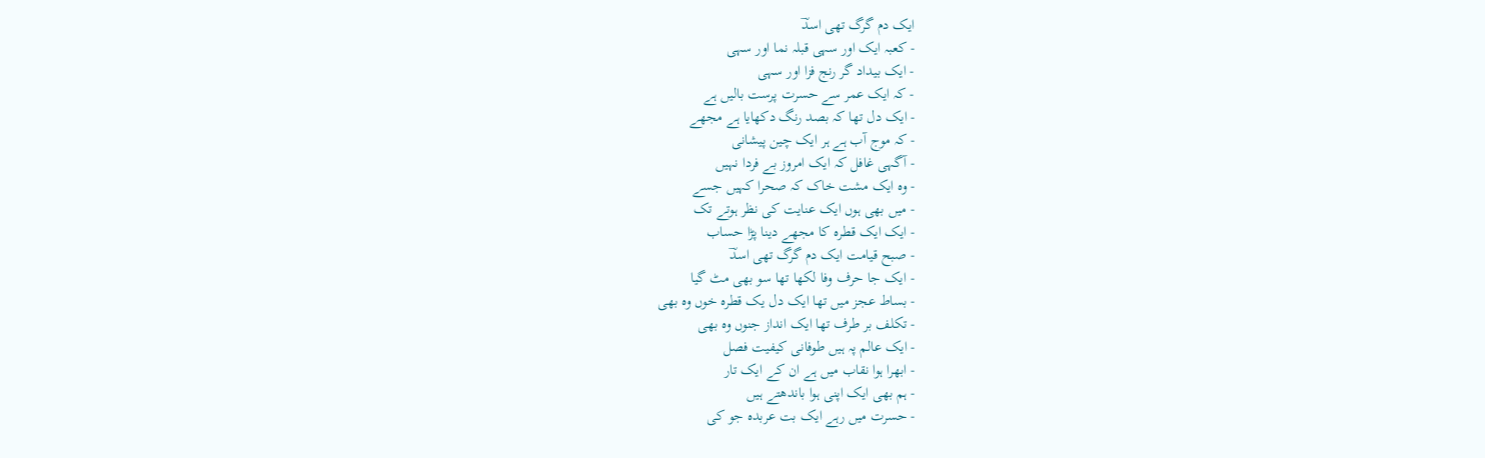ایک دم گرگ تھی اسدؔ
- کعبہ ایک اور سہی قبلہ نما اور سہی
- ایک بیداد گر رنج فزا اور سہی
- کہ ایک عمر سے حسرت پرست بالیں ہے
- ایک دل تھا کہ بصد رنگ دکھایا ہے مجھے
- کہ موج آب ہے ہر ایک چین پیشانی
- آگہی غافل کہ ایک امروز بے فردا نہیں
- وہ ایک مشت خاک کہ صحرا کہیں جسے
- میں بھی ہوں ایک عنایت کی نظر ہوتے تک
- ایک ایک قطرہ کا مجھے دینا پڑا حساب
- صبح قیامت ایک دم گرگ تھی اسدؔ
- ایک جا حرف وفا لکھا تھا سو بھی مٹ گیا
- بساط عجز میں تھا ایک دل یک قطرہ خوں وہ بھی
- تکلف بر طرف تھا ایک انداز جنوں وہ بھی
- ایک عالم پہ ہیں طوفانی کیفیت فصل
- ابھرا ہوا نقاب میں ہے ان کے ایک تار
- ہم بھی ایک اپنی ہوا باندھتے ہیں
- حسرت میں رہے ایک بت عربدہ جو کی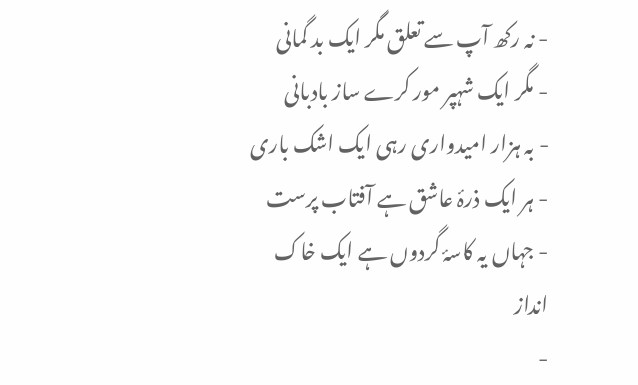- نہ رکھ آپ سے تعلق مگر ایک بد گمانی
- مگر ایک شہپر مور کرے ساز بادبانی
- بہ ہزار امیدواری رہی ایک اشک باری
- ہر ایک ذرۂ عاشق ہے آفتاب پرست
- جہاں یہ کاسۂ گردوں ہے ایک خاک انداز
-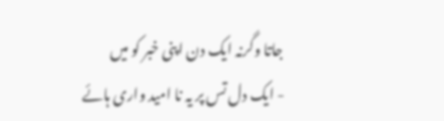جاتا وگرنہ ایک دن اپنی خبر کو میں
- ایک دل تس پر یہ نا امید واری ہائے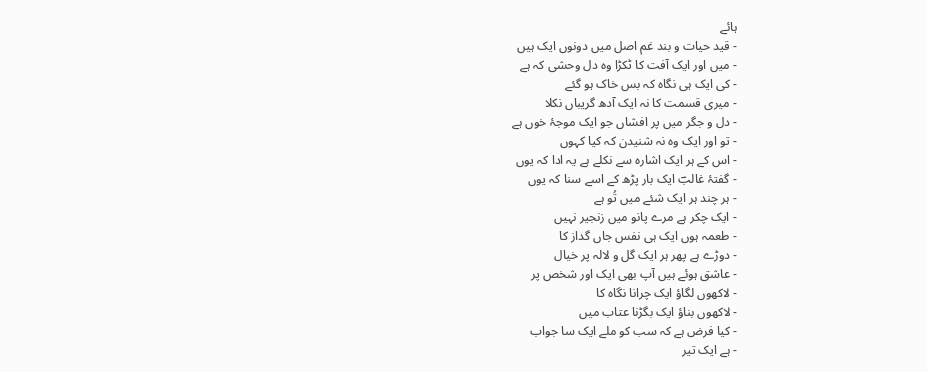ہائے
- قید حیات و بند غم اصل میں دونوں ایک ہیں
- میں اور ایک آفت کا ٹکڑا وہ دل وحشی کہ ہے
- کی ایک ہی نگاہ کہ بس خاک ہو گئے
- میری قسمت کا نہ ایک آدھ گریباں نکلا
- دل و جگر میں پر افشاں جو ایک موجۂ خوں ہے
- تو اور ایک وہ نہ شنیدن کہ کیا کہوں
- اس کے ہر ایک اشارہ سے نکلے ہے یہ ادا کہ یوں
- گفتۂ غالبؔ ایک بار پڑھ کے اسے سنا کہ یوں
- ہر چند ہر ایک شئے میں تُو ہے
- ایک چکر ہے مرے پانو میں زنجیر نہیں
- طعمہ ہوں ایک ہی نفس جاں گداز کا
- دوڑے ہے پھر ہر ایک گل و لالہ پر خیال
- عاشق ہوئے ہیں آپ بھی ایک اور شخص پر
- لاکھوں لگاؤ ایک چرانا نگاہ کا
- لاکھوں بناؤ ایک بگڑنا عتاب میں
- کیا فرض ہے کہ سب کو ملے ایک سا جواب
- ہے ایک تیر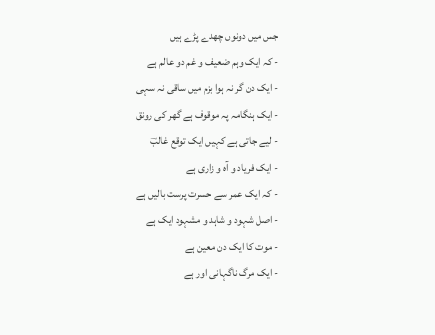جس میں دونوں چھدے پڑے ہیں
- کہ ایک وہم ضعیف و غم دو عالم ہے
- ایک دن گر نہ ہوا بزم میں ساقی نہ سہی
- ایک ہنگامہ پہ موقوف ہے گھر کی رونق
- لیے جاتی ہے کہیں ایک توقع غالبؔ
- ایک فریاد و آہ و زاری ہے
- کہ ایک عمر سے حسرت پرست بالیں ہے
- اصل شہود و شاہد و مشہود ایک ہے
- موت کا ایک دن معین ہے
- ایک مرگ ناگہانی اور ہے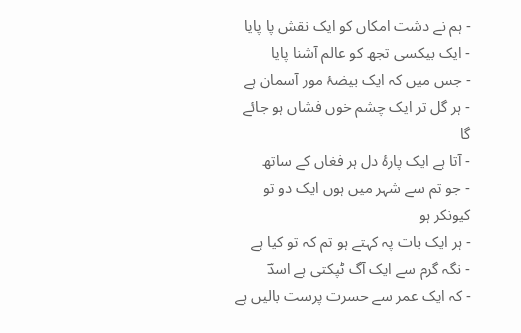- ہم نے دشت امکاں کو ایک نقش پا پایا
- ایک بیکسی تجھ کو عالم آشنا پایا
- جس میں کہ ایک بیضۂ مور آسمان ہے
- ہر گل تر ایک چشم خوں فشاں ہو جائے گا
- آتا ہے ایک پارۂ دل ہر فغاں کے ساتھ
- جو تم سے شہر میں ہوں ایک دو تو کیونکر ہو
- ہر ایک بات پہ کہتے ہو تم کہ تو کیا ہے
- نگہ گرم سے ایک آگ ٹپکتی ہے اسدؔ
- کہ ایک عمر سے حسرت پرست بالیں ہے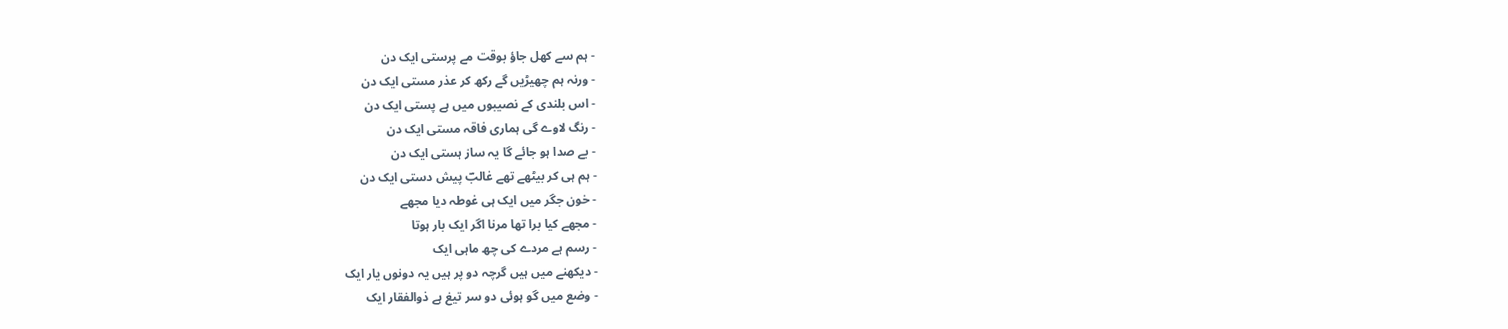- ہم سے کھل جاؤ بوقت مے پرستی ایک دن
- ورنہ ہم چھیڑیں گے رکھ کر عذر مستی ایک دن
- اس بلندی کے نصیبوں میں ہے پستی ایک دن
- رنگ لاوے گی ہماری فاقہ مستی ایک دن
- بے صدا ہو جائے گا یہ ساز ہستی ایک دن
- ہم ہی کر بیٹھے تھے غالبؔ پیش دستی ایک دن
- خون جگر میں ایک ہی غوطہ دیا مجھے
- مجھے کیا برا تھا مرنا اگر ایک بار ہوتا
- رسم ہے مردے کی چھ ماہی ایک
- دیکھنے میں ہیں گرچہ دو پر ہیں یہ دونوں یار ایک
- وضع میں گو ہوئی دو سر تیغ ہے ذوالفقار ایک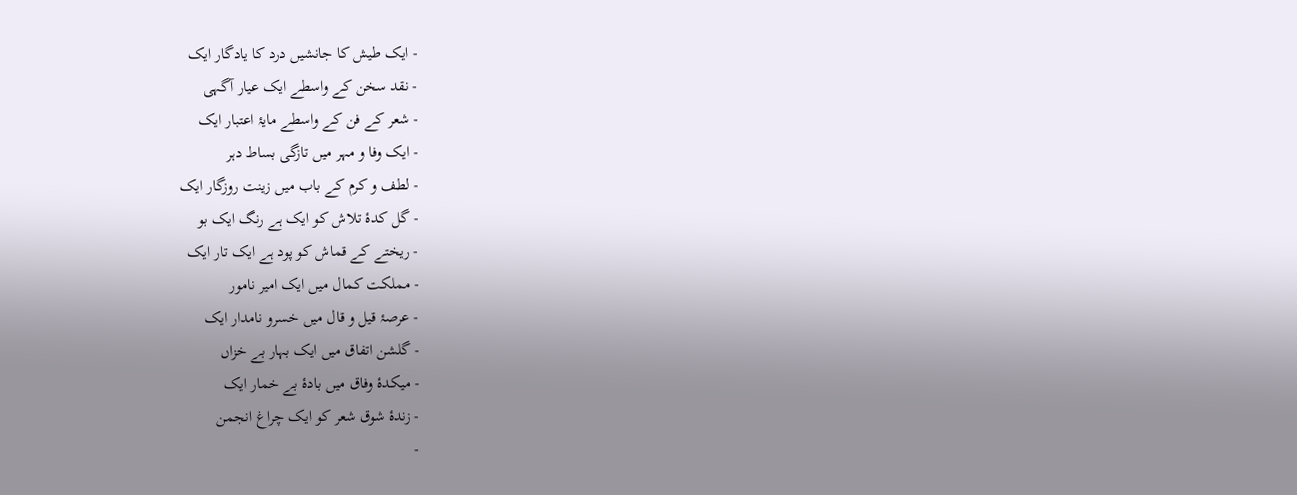- ایک طیش کا جانشیں درد کا یادگار ایک
- نقد سخن کے واسطے ایک عیار آگہی
- شعر کے فن کے واسطے مایۂ اعتبار ایک
- ایک وفا و مہر میں تازگی بساط دہر
- لطف و کرم کے باب میں زینت روزگار ایک
- گل کدۂ تلاش کو ایک ہے رنگ ایک بو
- ریختے کے قماش کو پود ہے ایک تار ایک
- مملکت کمال میں ایک امیر نامور
- عرصۂ قیل و قال میں خسرو نامدار ایک
- گلشن اتفاق میں ایک بہار بے خزاں
- میکدۂ وفاق میں بادۂ بے خمار ایک
- زندۂ شوق شعر کو ایک چراغ انجمن
-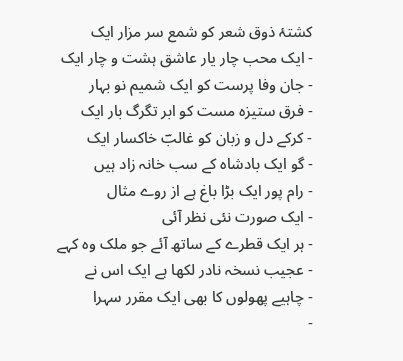کشتۂ ذوق شعر کو شمع سر مزار ایک
- ایک محب چار یار عاشق ہشت و چار ایک
- جان وفا پرست کو ایک شمیم نو بہار
- فرق ستیزہ مست کو ابر تگرگ بار ایک
- کرکے دل و زبان کو غالبؔ خاکسار ایک
- گو ایک بادشاہ کے سب خانہ زاد ہیں
- رام پور ایک بڑا باغ ہے از روے مثال
- ایک صورت نئی نظر آئی
- ہر ایک قطرے کے ساتھ آئے جو ملک وہ کہے
- عجیب نسخہ نادر لکھا ہے ایک اس نے
- چاہیے پھولوں کا بھی ایک مقرر سہرا
-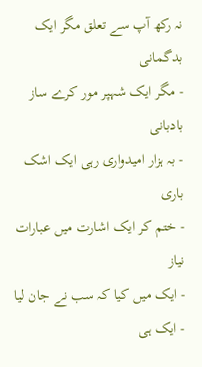نہ رکھ آپ سے تعلق مگر ایک بدگمانی
- مگر ایک شہپر مور کرے ساز بادبانی
- بہ ہزار امیدواری رہی ایک اشک باری
- ختم کر ایک اشارت میں عبارات نیاز
- ایک میں کیا کہ سب نے جان لیا
- ایک ہی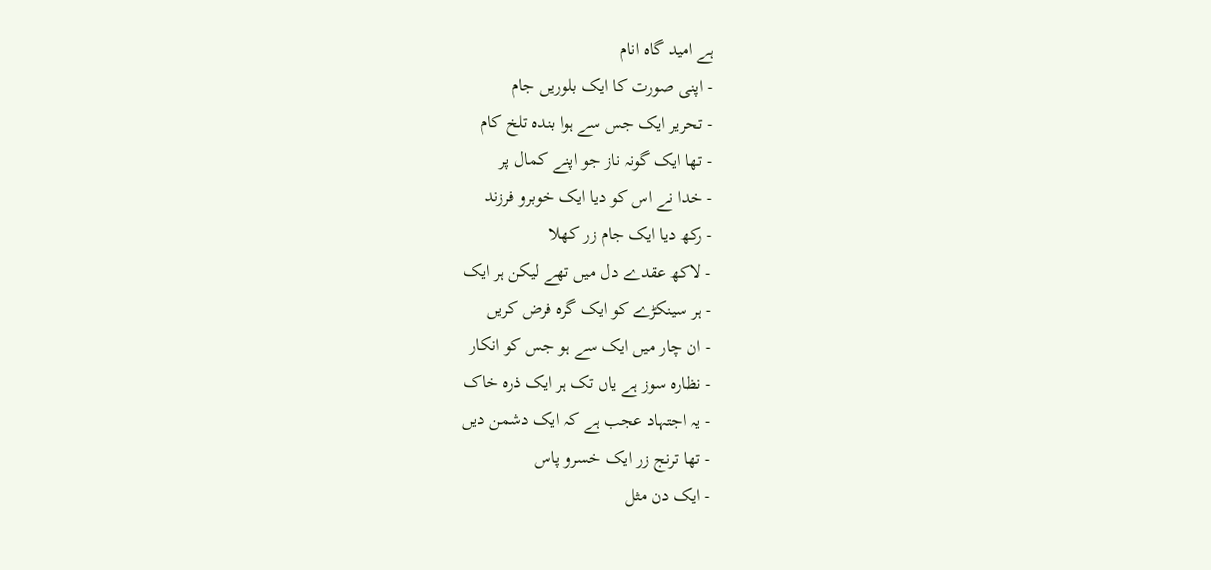ہے امید گاہ انام
- اپنی صورت کا ایک بلوریں جام
- تحریر ایک جس سے ہوا بندہ تلخ کام
- تھا ایک گونہ ناز جو اپنے کمال پر
- خدا نے اس کو دیا ایک خوبرو فرزند
- رکھ دیا ایک جام زر کھلا
- لاکھ عقدے دل میں تھے لیکن ہر ایک
- ہر سینکڑے کو ایک گرہ فرض کریں
- ان چار میں ایک سے ہو جس کو انکار
- نظارہ سوز ہے یاں تک ہر ایک ذرہ خاک
- یہ اجتہاد عجب ہے کہ ایک دشمن دیں
- تھا ترنج زر ایک خسرو پاس
- ایک دن مثل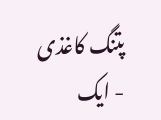پتنگ کاغذی
- ایک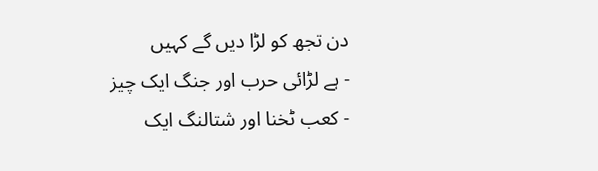دن تجھ کو لڑا دیں گے کہیں
- ہے لڑائی حرب اور جنگ ایک چیز
- کعب ٹخنا اور شتالنگ ایک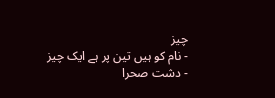چیز
- نام کو ہیں تین پر ہے ایک چیز
- دشت صحرا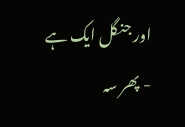اور جنگل ایک ہے
- پھر سہ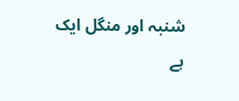شنبہ اور منگل ایک ہے